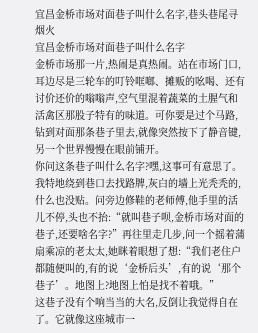宜昌金桥市场对面巷子叫什么名字,巷头巷尾寻烟火
宜昌金桥市场对面巷子叫什么名字
金桥市场那一片,热闹是真热闹。站在市场门口,耳边尽是三轮车的叮铃哐啷、摊贩的吆喝、还有讨价还价的嗡嗡声,空气里混着蔬菜的土腥气和活禽区那股子特有的味道。可你要是过个马路,钻到对面那条巷子里去,就像突然按下了静音键,另一个世界慢慢在眼前铺开。
你问这条巷子叫什么名字?嘿,这事可有意思了。我特地绕到巷口去找路牌,灰白的墙上光秃秃的,什么也没贴。问旁边修鞋的老师傅,他手里的活儿不停,头也不抬:“就叫巷子呗,金桥市场对面的巷子,还要啥名字?”再往里走几步,问一个摇着蒲扇乘凉的老太太,她眯着眼想了想:“我们老住户都随便叫的,有的说‘金桥后头’,有的说‘那个巷子’。地图上?地图上怕是找不着哦。”
这巷子没有个响当当的大名,反倒让我觉得自在了。它就像这座城市一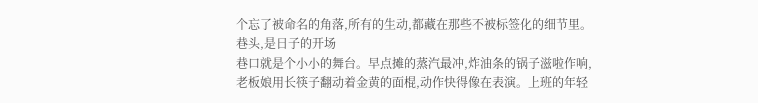个忘了被命名的角落,所有的生动,都藏在那些不被标签化的细节里。
巷头,是日子的开场
巷口就是个小小的舞台。早点摊的蒸汽最冲,炸油条的锅子滋啦作响,老板娘用长筷子翻动着金黄的面棍,动作快得像在表演。上班的年轻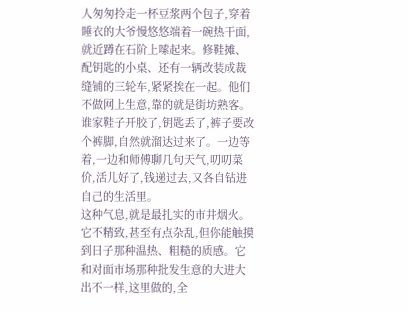人匆匆拎走一杯豆浆两个包子,穿着睡衣的大爷慢悠悠端着一碗热干面,就近蹲在石阶上嗦起来。修鞋摊、配钥匙的小桌、还有一辆改装成裁缝铺的三轮车,紧紧挨在一起。他们不做网上生意,靠的就是街坊熟客。谁家鞋子开胶了,钥匙丢了,裤子要改个裤脚,自然就溜达过来了。一边等着,一边和师傅聊几句天气,叨叨菜价,活儿好了,钱递过去,又各自钻进自己的生活里。
这种气息,就是最扎实的市井烟火。它不精致,甚至有点杂乱,但你能触摸到日子那种温热、粗糙的质感。它和对面市场那种批发生意的大进大出不一样,这里做的,全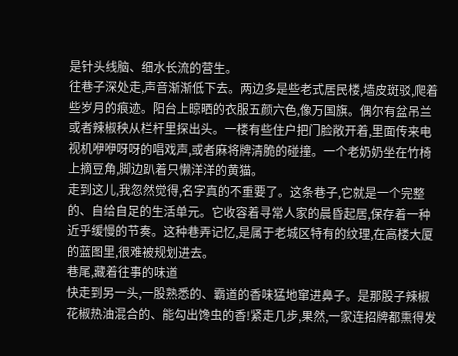是针头线脑、细水长流的营生。
往巷子深处走,声音渐渐低下去。两边多是些老式居民楼,墙皮斑驳,爬着些岁月的痕迹。阳台上晾晒的衣服五颜六色,像万国旗。偶尔有盆吊兰或者辣椒秧从栏杆里探出头。一楼有些住户把门脸敞开着,里面传来电视机咿咿呀呀的唱戏声,或者麻将牌清脆的碰撞。一个老奶奶坐在竹椅上摘豆角,脚边趴着只懒洋洋的黄猫。
走到这儿,我忽然觉得,名字真的不重要了。这条巷子,它就是一个完整的、自给自足的生活单元。它收容着寻常人家的晨昏起居,保存着一种近乎缓慢的节奏。这种巷弄记忆,是属于老城区特有的纹理,在高楼大厦的蓝图里,很难被规划进去。
巷尾,藏着往事的味道
快走到另一头,一股熟悉的、霸道的香味猛地窜进鼻子。是那股子辣椒花椒热油混合的、能勾出馋虫的香!紧走几步,果然,一家连招牌都熏得发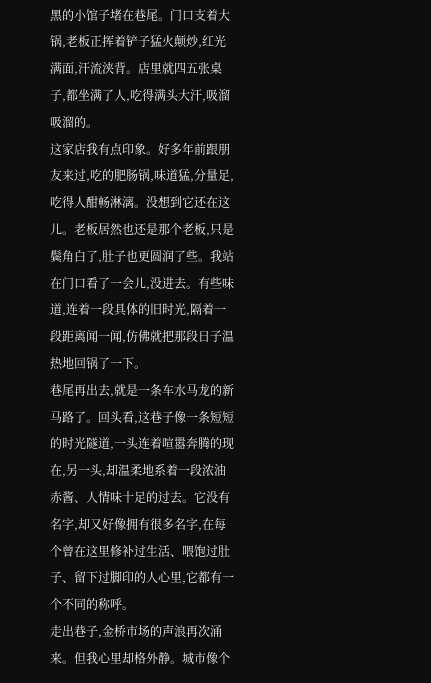黑的小馆子堵在巷尾。门口支着大锅,老板正挥着铲子猛火颠炒,红光满面,汗流浃背。店里就四五张桌子,都坐满了人,吃得满头大汗,吸溜吸溜的。
这家店我有点印象。好多年前跟朋友来过,吃的肥肠锅,味道猛,分量足,吃得人酣畅淋漓。没想到它还在这儿。老板居然也还是那个老板,只是鬓角白了,肚子也更圆润了些。我站在门口看了一会儿,没进去。有些味道,连着一段具体的旧时光,隔着一段距离闻一闻,仿佛就把那段日子温热地回锅了一下。
巷尾再出去,就是一条车水马龙的新马路了。回头看,这巷子像一条短短的时光隧道,一头连着喧嚣奔腾的现在,另一头,却温柔地系着一段浓油赤酱、人情味十足的过去。它没有名字,却又好像拥有很多名字,在每个曾在这里修补过生活、喂饱过肚子、留下过脚印的人心里,它都有一个不同的称呼。
走出巷子,金桥市场的声浪再次涌来。但我心里却格外静。城市像个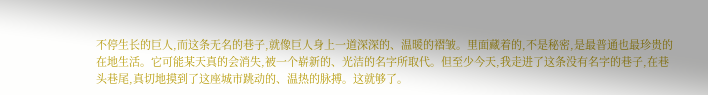不停生长的巨人,而这条无名的巷子,就像巨人身上一道深深的、温暖的褶皱。里面藏着的,不是秘密,是最普通也最珍贵的在地生活。它可能某天真的会消失,被一个崭新的、光洁的名字所取代。但至少今天,我走进了这条没有名字的巷子,在巷头巷尾,真切地摸到了这座城市跳动的、温热的脉搏。这就够了。